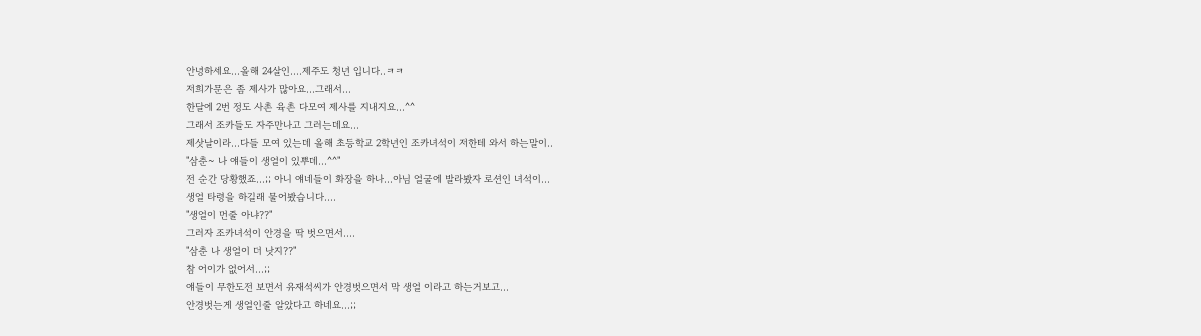안녕하세요...올해 24살인....제주도 청년 입니다..ㅋㅋ
저희가문은 좀 제사가 많아요...그래서...
한달에 2번 정도 사촌 육촌 다모여 제사를 지내지요...^^
그래서 조카들도 자주만나고 그러는데요...
제삿날이라...다들 모여 있는데 올해 초등학교 2학년인 조카녀석이 저한테 와서 하는말이..
"삼춘~ 나 얘들이 생얼이 있뿌데...^^"
전 순간 당황했죠...;; 아니 얘네들이 화장을 하나...아님 얼굴에 발라봤자 로션인 녀석이...
생얼 타령을 하길래 물어봤습니다....
"생얼이 먼줄 아냐??"
그러자 조카녀석이 안경을 딱 벗으면서....
"삼춘 나 생얼이 더 낫지??"
참 어이가 없어서...;;
얘들이 무한도전 보면서 유재석씨가 안경벗으면서 막 생얼 이라고 하는거보고...
안경벗는게 생얼인줄 알았다고 하네요...;;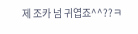제 조카 넘 귀엽죠^^??ㅋ